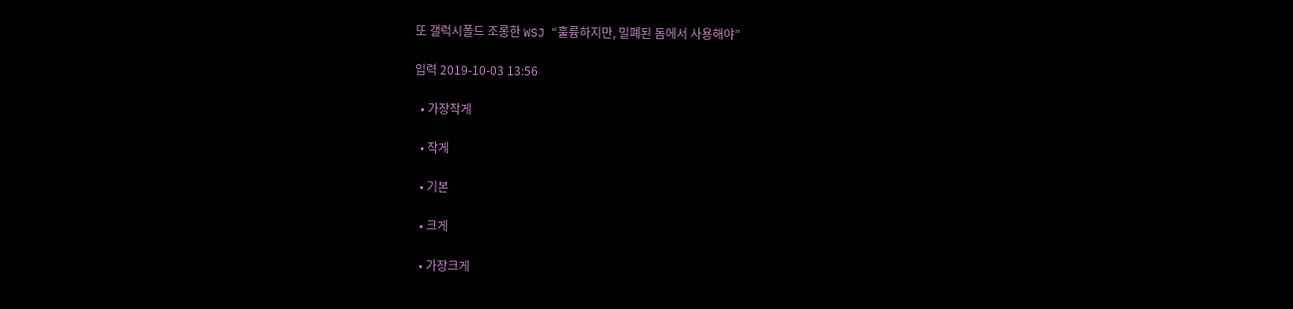또 갤럭시폴드 조롱한 WSJ “훌륭하지만, 밀폐된 돔에서 사용해야”

입력 2019-10-03 13:56

  • 가장작게

  • 작게

  • 기본

  • 크게

  • 가장크게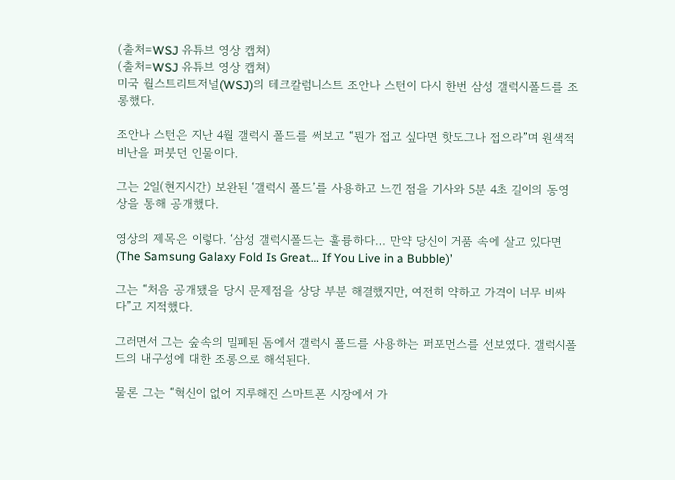(출처=WSJ 유튜브 영상 캡쳐)
(출처=WSJ 유튜브 영상 캡쳐)
미국 월스트리트저널(WSJ)의 테크칼럼니스트 조안나 스턴이 다시 한번 삼성 갤럭시폴드를 조롱했다.

조안나 스턴은 지난 4월 갤럭시 폴드를 써보고 “뭔가 접고 싶다면 핫도그나 접으라”며 원색적 비난을 퍼붓던 인물이다.

그는 2일(현지시간) 보완된 ‘갤럭시 폴드’를 사용하고 느낀 점을 기사와 5분 4초 길이의 동영상을 통해 공개했다.

영상의 제목은 이렇다. ‘삼성 갤럭시폴드는 훌륭하다… 만약 당신이 거품 속에 살고 있다면(The Samsung Galaxy Fold Is Great… If You Live in a Bubble)’

그는 “처음 공개됐을 당시 문제점을 상당 부분 해결했지만, 여전히 약하고 가격이 너무 비싸다”고 지적했다.

그러면서 그는 숲속의 밀폐된 돔에서 갤럭시 폴드를 사용하는 퍼포먼스를 선보였다. 갤럭시폴드의 내구성에 대한 조롱으로 해석된다.

물론 그는 “혁신이 없어 지루해진 스마트폰 시장에서 가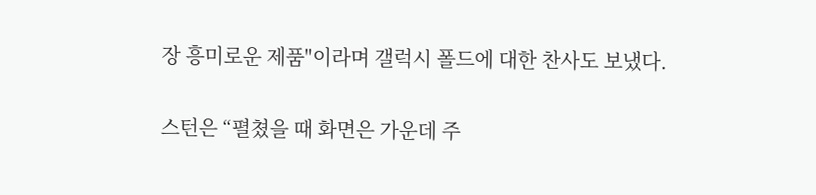장 흥미로운 제품"이라며 갤럭시 폴드에 대한 찬사도 보냈다.

스턴은 “펼쳤을 때 화면은 가운데 주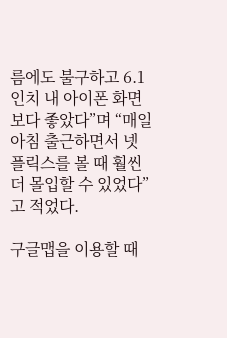름에도 불구하고 6.1인치 내 아이폰 화면보다 좋았다”며 “매일 아침 출근하면서 넷플릭스를 볼 때 훨씬 더 몰입할 수 있었다”고 적었다.

구글맵을 이용할 때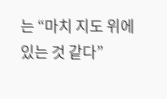는 “마치 지도 위에 있는 것 같다”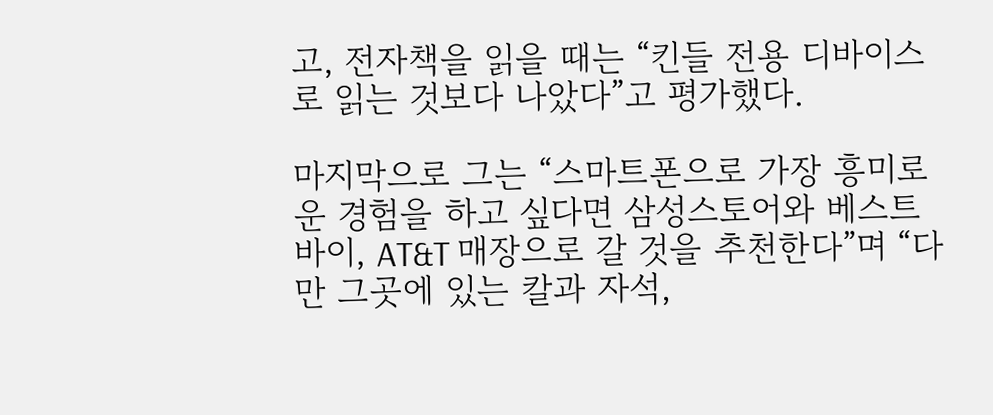고, 전자책을 읽을 때는 “킨들 전용 디바이스로 읽는 것보다 나았다”고 평가했다.

마지막으로 그는 “스마트폰으로 가장 흥미로운 경험을 하고 싶다면 삼성스토어와 베스트바이, AT&T 매장으로 갈 것을 추천한다”며 “다만 그곳에 있는 칼과 자석,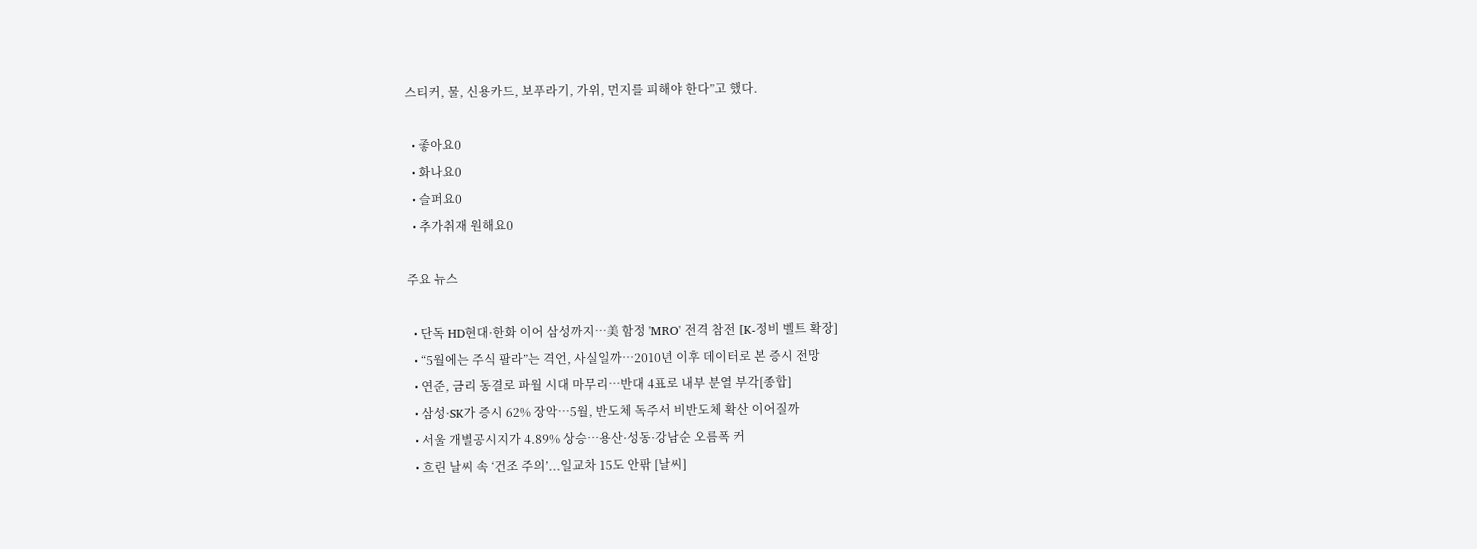스티커, 물, 신용카드, 보푸라기, 가위, 먼지를 피해야 한다”고 했다.

  • 좋아요0
  • 화나요0
  • 슬퍼요0
  • 추가취재 원해요0

주요 뉴스

  • 단독 HD현대·한화 이어 삼성까지⋯美 함정 'MRO' 전격 참전 [K-정비 벨트 확장]
  • “5월에는 주식 팔라”는 격언, 사실일까⋯2010년 이후 데이터로 본 증시 전망
  • 연준, 금리 동결로 파월 시대 마무리…반대 4표로 내부 분열 부각[종합]
  • 삼성·SK가 증시 62% 장악…5월, 반도체 독주서 비반도체 확산 이어질까
  • 서울 개별공시지가 4.89% 상승⋯용산·성동·강남순 오름폭 커
  • 흐린 날씨 속 ‘건조 주의’...일교차 15도 안팎 [날씨]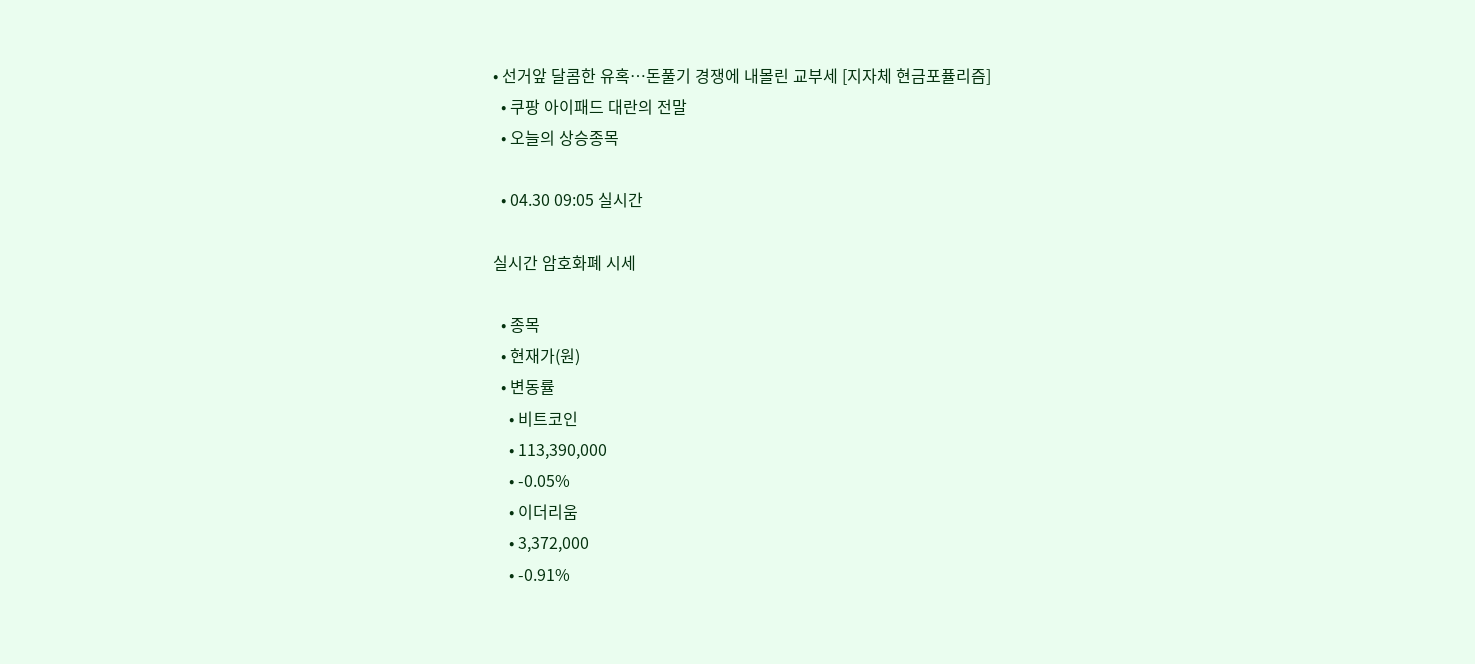• 선거앞 달콤한 유혹…돈풀기 경쟁에 내몰린 교부세 [지자체 현금포퓰리즘]
  • 쿠팡 아이패드 대란의 전말
  • 오늘의 상승종목

  • 04.30 09:05 실시간

실시간 암호화폐 시세

  • 종목
  • 현재가(원)
  • 변동률
    • 비트코인
    • 113,390,000
    • -0.05%
    • 이더리움
    • 3,372,000
    • -0.91%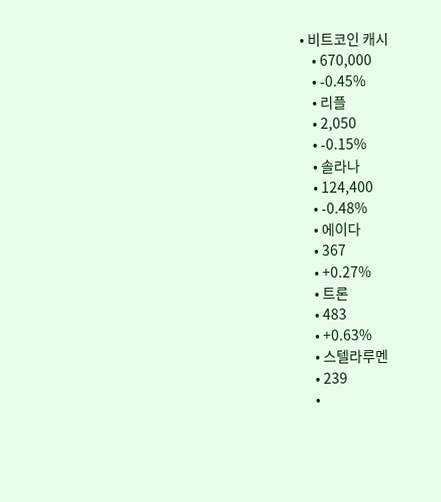• 비트코인 캐시
    • 670,000
    • -0.45%
    • 리플
    • 2,050
    • -0.15%
    • 솔라나
    • 124,400
    • -0.48%
    • 에이다
    • 367
    • +0.27%
    • 트론
    • 483
    • +0.63%
    • 스텔라루멘
    • 239
    •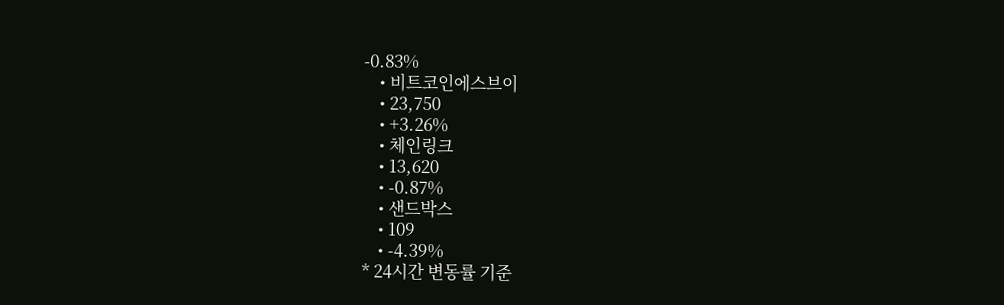-0.83%
    • 비트코인에스브이
    • 23,750
    • +3.26%
    • 체인링크
    • 13,620
    • -0.87%
    • 샌드박스
    • 109
    • -4.39%
* 24시간 변동률 기준